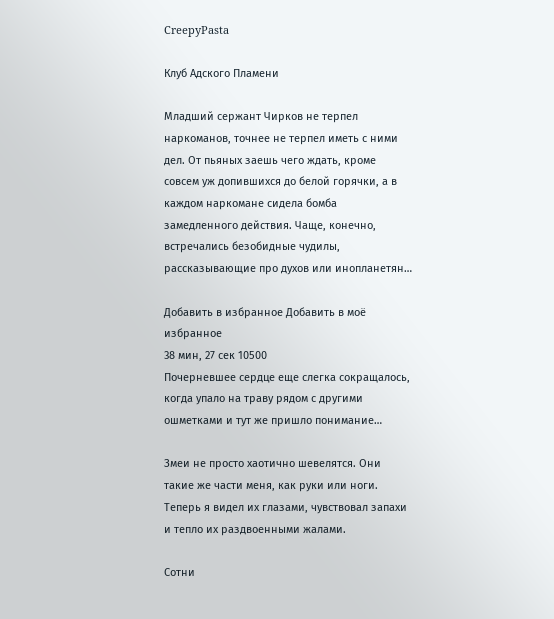CreepyPasta

Клуб Адского Пламени

Младший сержант Чирков не терпел наркоманов, точнее не терпел иметь с ними дел. От пьяных заешь чего ждать, кроме совсем уж допившихся до белой горячки, а в каждом наркомане сидела бомба замедленного действия. Чаще, конечно, встречались безобидные чудилы, рассказывающие про духов или инопланетян…

Добавить в избранное Добавить в моё избранное
38 мин, 27 сек 10500
Почерневшее сердце еще слегка сокращалось, когда упало на траву рядом с другими ошметками и тут же пришло понимание…

Змеи не просто хаотично шевелятся. Они такие же части меня, как руки или ноги. Теперь я видел их глазами, чувствовал запахи и тепло их раздвоенными жалами.

Сотни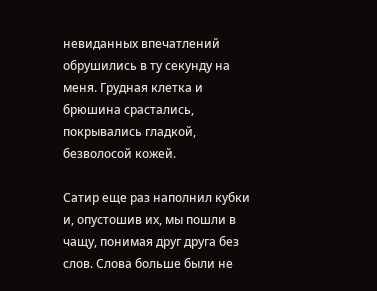невиданных впечатлений обрушились в ту секунду на меня. Грудная клетка и брюшина срастались, покрывались гладкой, безволосой кожей.

Сатир еще раз наполнил кубки и, опустошив их, мы пошли в чащу, понимая друг друга без слов. Слова больше были не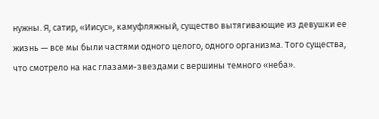нужны. Я, сатир, «Иисус», камуфляжный, существо вытягивающие из девушки ее жизнь — все мы были частями одного целого, одного организма. Того существа, что смотрело на нас глазами-звездами с вершины темного «неба».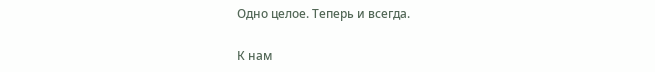Одно целое. Теперь и всегда.

К нам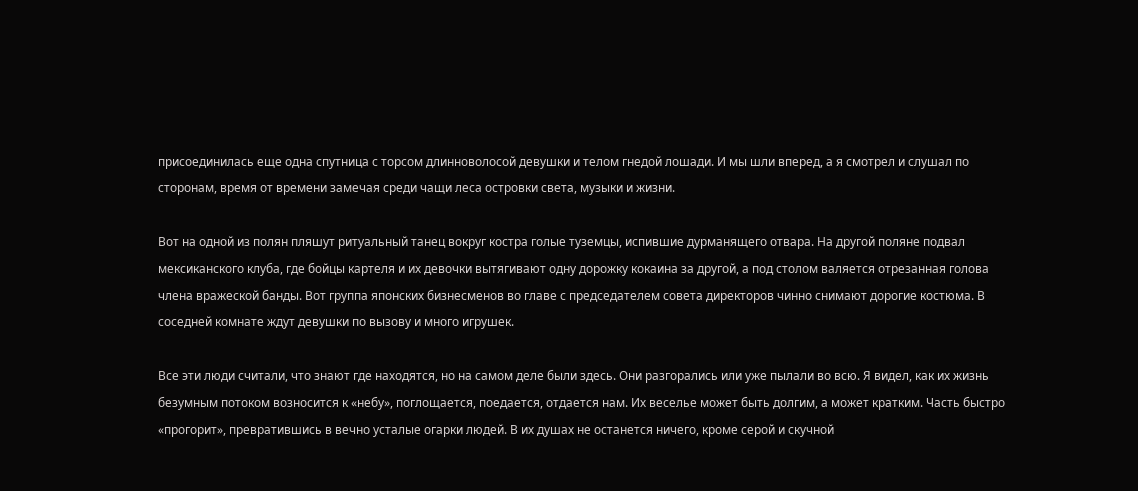присоединилась еще одна спутница с торсом длинноволосой девушки и телом гнедой лошади. И мы шли вперед, а я смотрел и слушал по сторонам, время от времени замечая среди чащи леса островки света, музыки и жизни.

Вот на одной из полян пляшут ритуальный танец вокруг костра голые туземцы, испившие дурманящего отвара. На другой поляне подвал мексиканского клуба, где бойцы картеля и их девочки вытягивают одну дорожку кокаина за другой, а под столом валяется отрезанная голова члена вражеской банды. Вот группа японских бизнесменов во главе с председателем совета директоров чинно снимают дорогие костюма. В соседней комнате ждут девушки по вызову и много игрушек.

Все эти люди считали, что знают где находятся, но на самом деле были здесь. Они разгорались или уже пылали во всю. Я видел, как их жизнь безумным потоком возносится к «небу», поглощается, поедается, отдается нам. Их веселье может быть долгим, а может кратким. Часть быстро «прогорит», превратившись в вечно усталые огарки людей. В их душах не останется ничего, кроме серой и скучной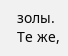золы. Те же,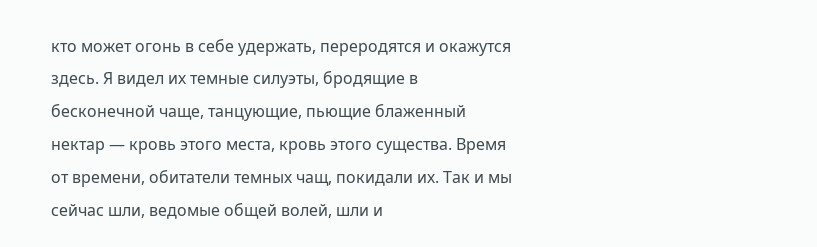кто может огонь в себе удержать, переродятся и окажутся здесь. Я видел их темные силуэты, бродящие в бесконечной чаще, танцующие, пьющие блаженный нектар — кровь этого места, кровь этого существа. Время от времени, обитатели темных чащ, покидали их. Так и мы сейчас шли, ведомые общей волей, шли и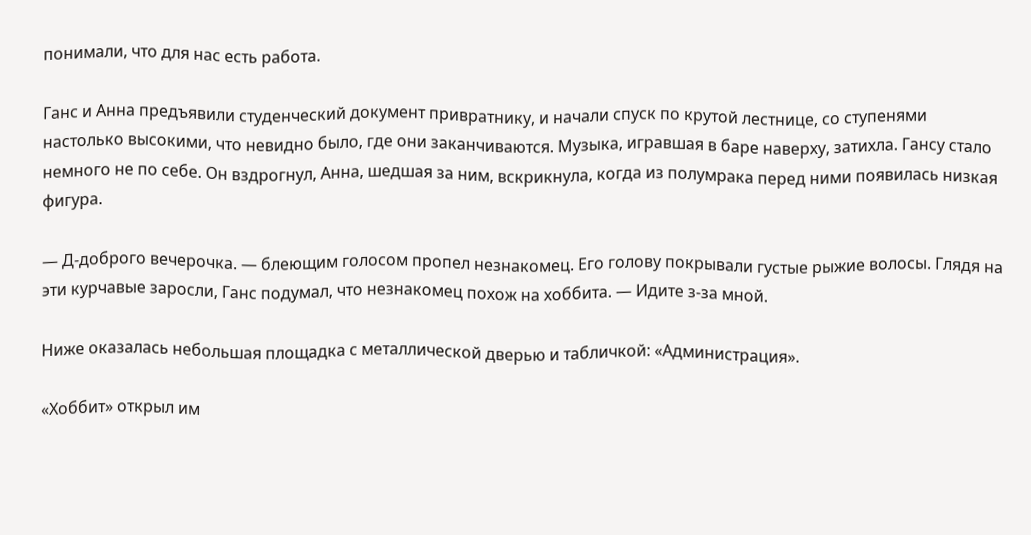понимали, что для нас есть работа.

Ганс и Анна предъявили студенческий документ привратнику, и начали спуск по крутой лестнице, со ступенями настолько высокими, что невидно было, где они заканчиваются. Музыка, игравшая в баре наверху, затихла. Гансу стало немного не по себе. Он вздрогнул, Анна, шедшая за ним, вскрикнула, когда из полумрака перед ними появилась низкая фигура.

— Д-доброго вечерочка. — блеющим голосом пропел незнакомец. Его голову покрывали густые рыжие волосы. Глядя на эти курчавые заросли, Ганс подумал, что незнакомец похож на хоббита. — Идите з-за мной.

Ниже оказалась небольшая площадка с металлической дверью и табличкой: «Администрация».

«Хоббит» открыл им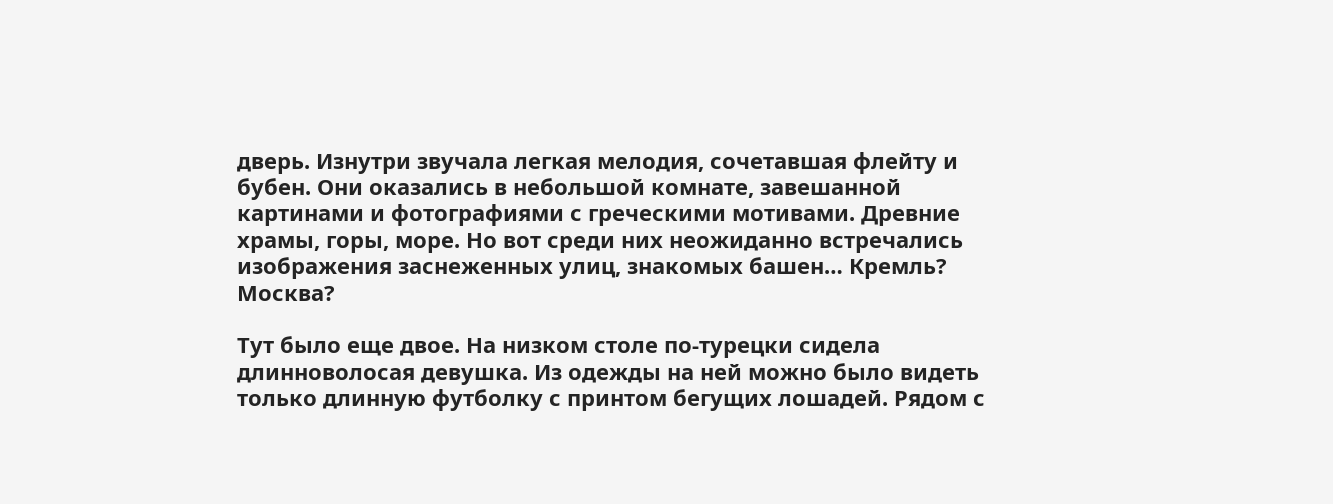дверь. Изнутри звучала легкая мелодия, сочетавшая флейту и бубен. Они оказались в небольшой комнате, завешанной картинами и фотографиями с греческими мотивами. Древние храмы, горы, море. Но вот среди них неожиданно встречались изображения заснеженных улиц, знакомых башен… Кремль? Москва?

Тут было еще двое. На низком столе по-турецки сидела длинноволосая девушка. Из одежды на ней можно было видеть только длинную футболку с принтом бегущих лошадей. Рядом с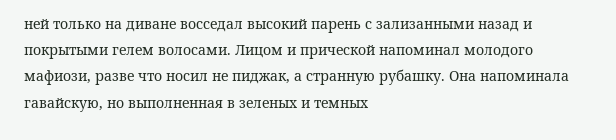ней только на диване восседал высокий парень с зализанными назад и покрытыми гелем волосами. Лицом и прической напоминал молодого мафиози, разве что носил не пиджак, а странную рубашку. Она напоминала гавайскую, но выполненная в зеленых и темных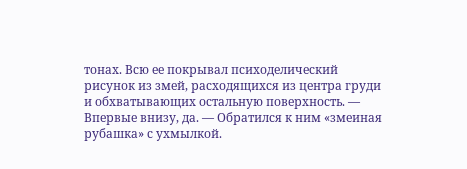тонах. Всю ее покрывал психоделический рисунок из змей, расходящихся из центра груди и обхватывающих остальную поверхность. — Впервые внизу, да. — Обратился к ним «змеиная рубашка» с ухмылкой.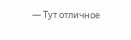— Тут отличное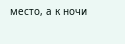место, а к ночи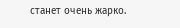станет очень жарко.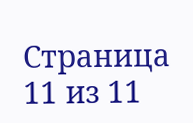Страница 11 из 11